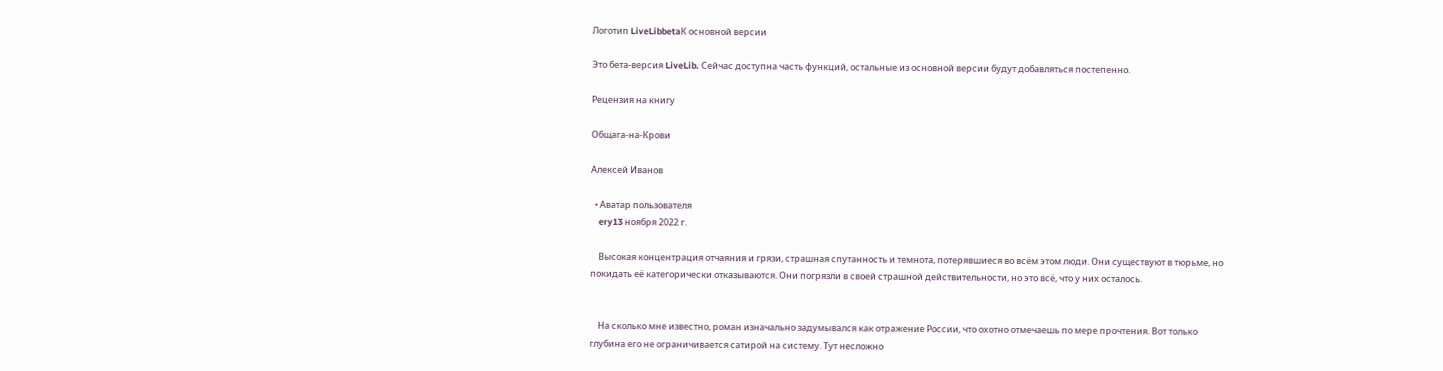Логотип LiveLibbetaК основной версии

Это бета-версия LiveLib. Сейчас доступна часть функций, остальные из основной версии будут добавляться постепенно.

Рецензия на книгу

Общага-на-Крови

Алексей Иванов

  • Аватар пользователя
    ery13 ноября 2022 г.

    Высокая концентрация отчаяния и грязи, страшная спутанность и темнота, потерявшиеся во всём этом люди. Они существуют в тюрьме, но покидать её категорически отказываются. Они погрязли в своей страшной действительности, но это всё, что у них осталось.


    На сколько мне известно, роман изначально задумывался как отражение России, что охотно отмечаешь по мере прочтения. Вот только глубина его не ограничивается сатирой на систему. Тут несложно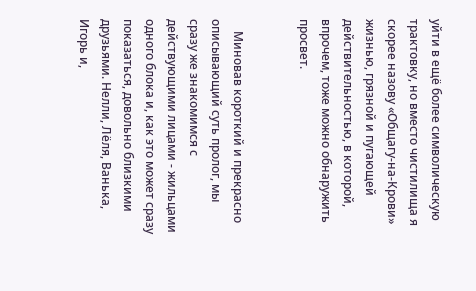уйти в ещё более символическую трактовку, но вместо чистилища я скорее назову «Общагу-на-Крови» жизнью, грязной и пугающей действительностью, в которой, впрочем, тоже можно обнаружить просвет.


    Миновав короткий и прекрасно описывающий суть пролог, мы сразу же знакомимся с действующими лицами - жильцами одного блока и, как это может сразу показаться, довольно близкими друзьями. Нелли, Лёля, Ванька, Игорь и,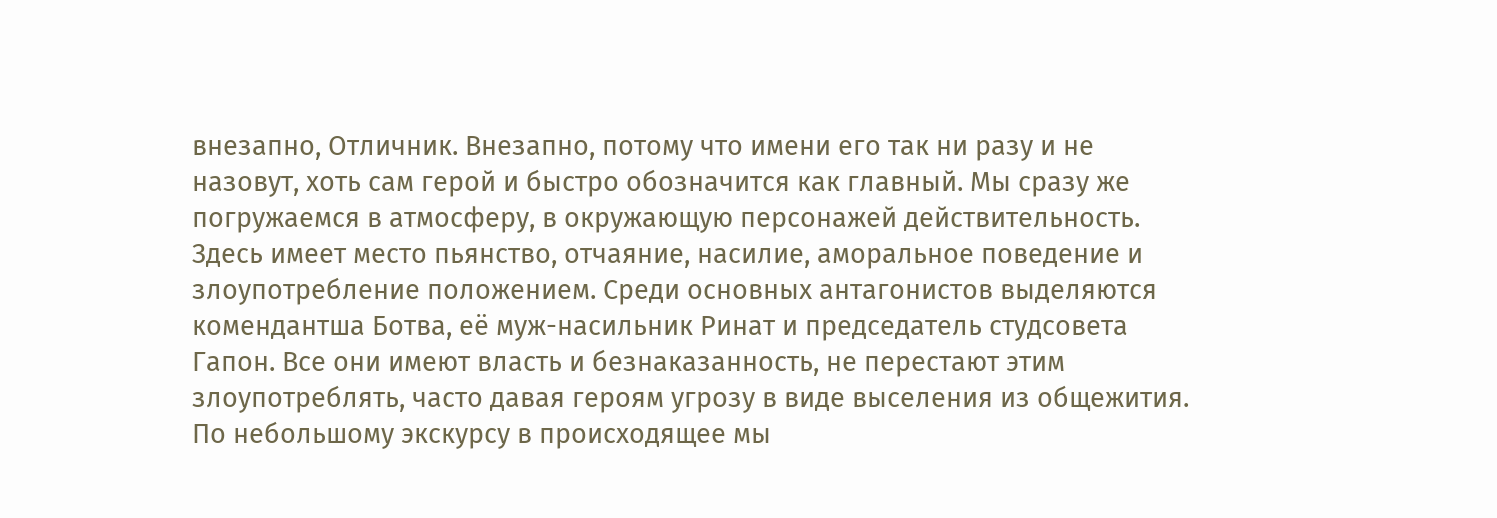внезапно, Отличник. Внезапно, потому что имени его так ни разу и не назовут, хоть сам герой и быстро обозначится как главный. Мы сразу же погружаемся в атмосферу, в окружающую персонажей действительность. Здесь имеет место пьянство, отчаяние, насилие, аморальное поведение и злоупотребление положением. Среди основных антагонистов выделяются комендантша Ботва, её муж-насильник Ринат и председатель студсовета Гапон. Все они имеют власть и безнаказанность, не перестают этим злоупотреблять, часто давая героям угрозу в виде выселения из общежития. По небольшому экскурсу в происходящее мы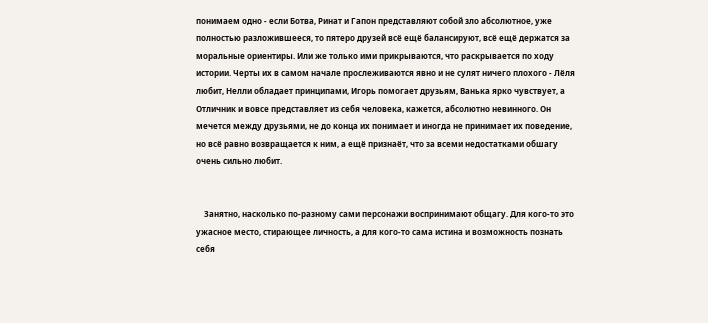понимаем одно - если Ботва, Ринат и Гапон представляют собой зло абсолютное, уже полностью разложившееся, то пятеро друзей всё ещё балансируют, всё ещё держатся за моральные ориентиры. Или же только ими прикрываются, что раскрывается по ходу истории. Черты их в самом начале прослеживаются явно и не сулят ничего плохого - Лёля любит, Нелли обладает принципами, Игорь помогает друзьям, Ванька ярко чувствует, а Отличник и вовсе представляет из себя человека, кажется, абсолютно невинного. Он мечется между друзьями, не до конца их понимает и иногда не принимает их поведение, но всё равно возвращается к ним, а ещё признаёт, что за всеми недостатками обшагу очень сильно любит.


    Занятно, насколько по-разному сами персонажи воспринимают общагу. Для кого-то это ужасное место, стирающее личность, а для кого-то сама истина и возможность познать себя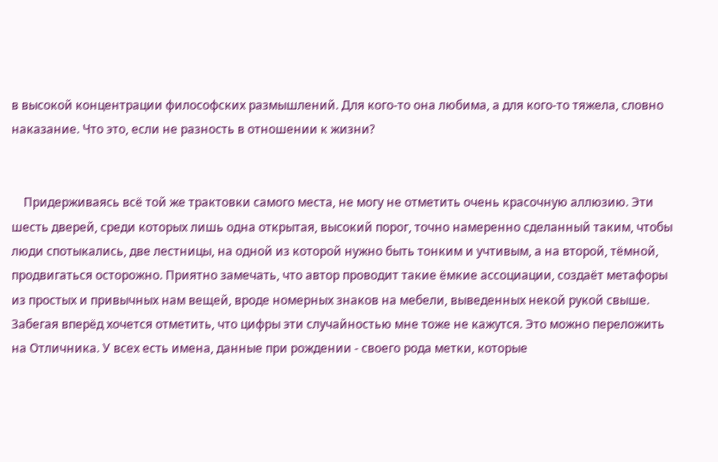в высокой концентрации философских размышлений. Для кого-то она любима, а для кого-то тяжела, словно наказание. Что это, если не разность в отношении к жизни?


    Придерживаясь всё той же трактовки самого места, не могу не отметить очень красочную аллюзию. Эти шесть дверей, среди которых лишь одна открытая, высокий порог, точно намеренно сделанный таким, чтобы люди спотыкались, две лестницы, на одной из которой нужно быть тонким и учтивым, а на второй, тёмной, продвигаться осторожно. Приятно замечать, что автор проводит такие ёмкие ассоциации, создаёт метафоры из простых и привычных нам вещей, вроде номерных знаков на мебели, выведенных некой рукой свыше. Забегая вперёд хочется отметить, что цифры эти случайностью мне тоже не кажутся. Это можно переложить на Отличника. У всех есть имена, данные при рождении - своего рода метки, которые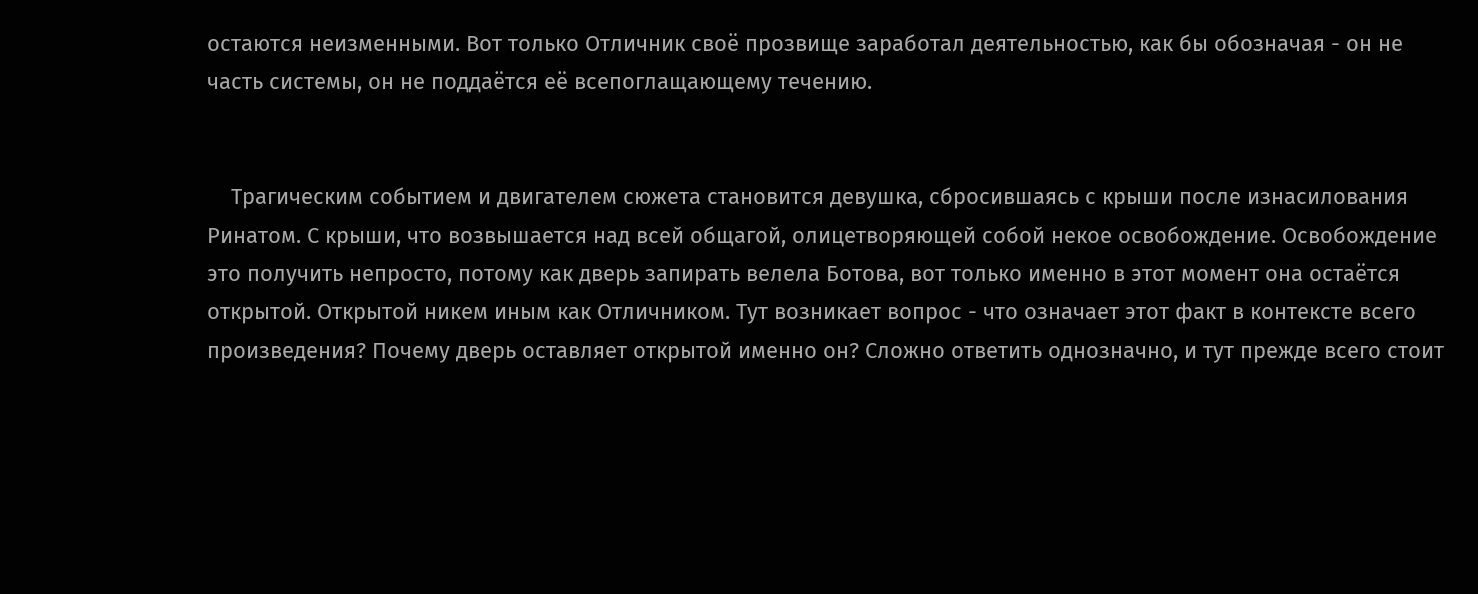остаются неизменными. Вот только Отличник своё прозвище заработал деятельностью, как бы обозначая - он не часть системы, он не поддаётся её всепоглащающему течению.


    Трагическим событием и двигателем сюжета становится девушка, сбросившаясь с крыши после изнасилования Ринатом. С крыши, что возвышается над всей общагой, олицетворяющей собой некое освобождение. Освобождение это получить непросто, потому как дверь запирать велела Ботова, вот только именно в этот момент она остаётся открытой. Открытой никем иным как Отличником. Тут возникает вопрос - что означает этот факт в контексте всего произведения? Почему дверь оставляет открытой именно он? Сложно ответить однозначно, и тут прежде всего стоит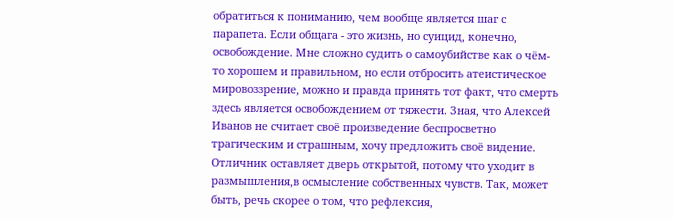обратиться к пониманию, чем вообще является шаг с парапета. Если общага - это жизнь, но суицид, конечно, освобождение. Мне сложно судить о самоубийстве как о чём-то хорошем и правильном, но если отбросить атеистическое мировоззрение, можно и правда принять тот факт, что смерть здесь является освобождением от тяжести. Зная, что Алексей Иванов не считает своё произведение беспросветно трагическим и страшным, хочу предложить своё видение. Отличник оставляет дверь открытой, потому что уходит в размышления,в осмысление собственных чувств. Так, может быть, речь скорее о том, что рефлексия,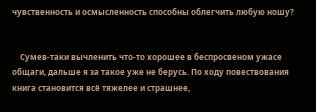чувственность и осмысленность способны облегчить любую ношу?


    Сумев-таки вычленить что-то хорошее в беспросвеном ужасе общаги, дальше я за такое уже не берусь. По ходу повествования книга становится всё тяжелее и страшнее,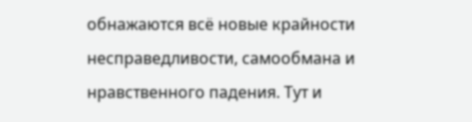обнажаются всё новые крайности несправедливости, самообмана и нравственного падения. Тут и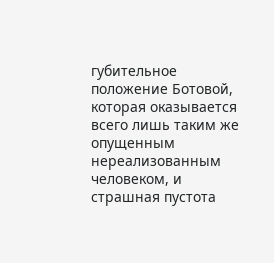губительное положение Ботовой, которая оказывается всего лишь таким же опущенным нереализованным человеком, и страшная пустота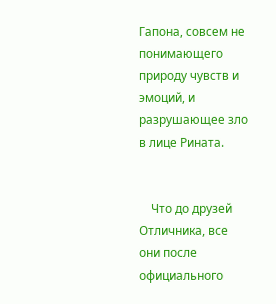Гапона, совсем не понимающего природу чувств и эмоций, и разрушающее зло в лице Рината.


    Что до друзей Отличника, все они после официального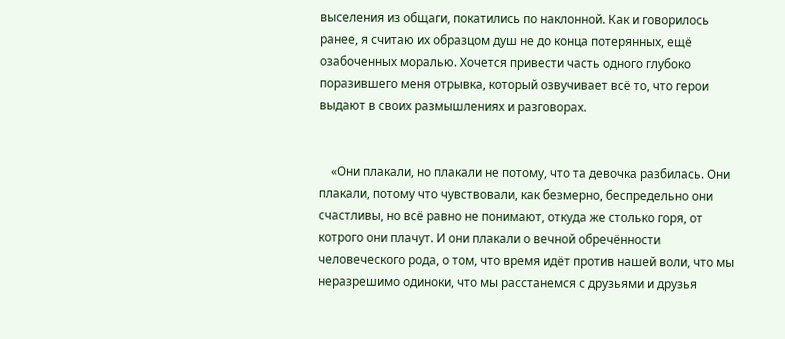выселения из общаги, покатились по наклонной. Как и говорилось ранее, я считаю их образцом душ не до конца потерянных, ещё озабоченных моралью. Хочется привести часть одного глубоко поразившего меня отрывка, который озвучивает всё то, что герои выдают в своих размышлениях и разговорах.


    «Они плакали, но плакали не потому, что та девочка разбилась. Они плакали, потому что чувствовали, как безмерно, беспредельно они счастливы, но всё равно не понимают, откуда же столько горя, от котрого они плачут. И они плакали о вечной обречённости человеческого рода, о том, что время идёт против нашей воли, что мы неразрешимо одиноки, что мы расстанемся с друзьями и друзья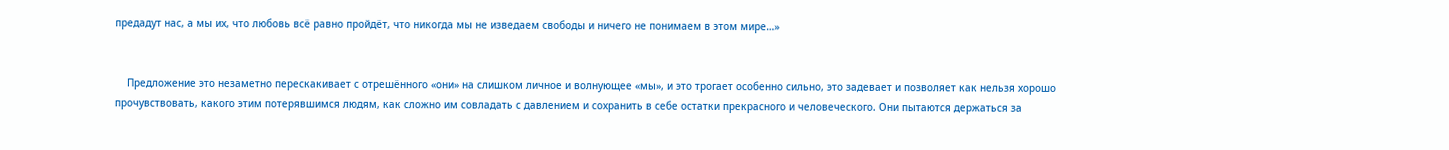предадут нас, а мы их, что любовь всё равно пройдёт, что никогда мы не изведаем свободы и ничего не понимаем в этом мире…»


    Предложение это незаметно перескакивает с отрешённого «они» на слишком личное и волнующее «мы», и это трогает особенно сильно, это задевает и позволяет как нельзя хорошо прочувствовать, какого этим потерявшимся людям, как сложно им совладать с давлением и сохранить в себе остатки прекрасного и человеческого. Они пытаются держаться за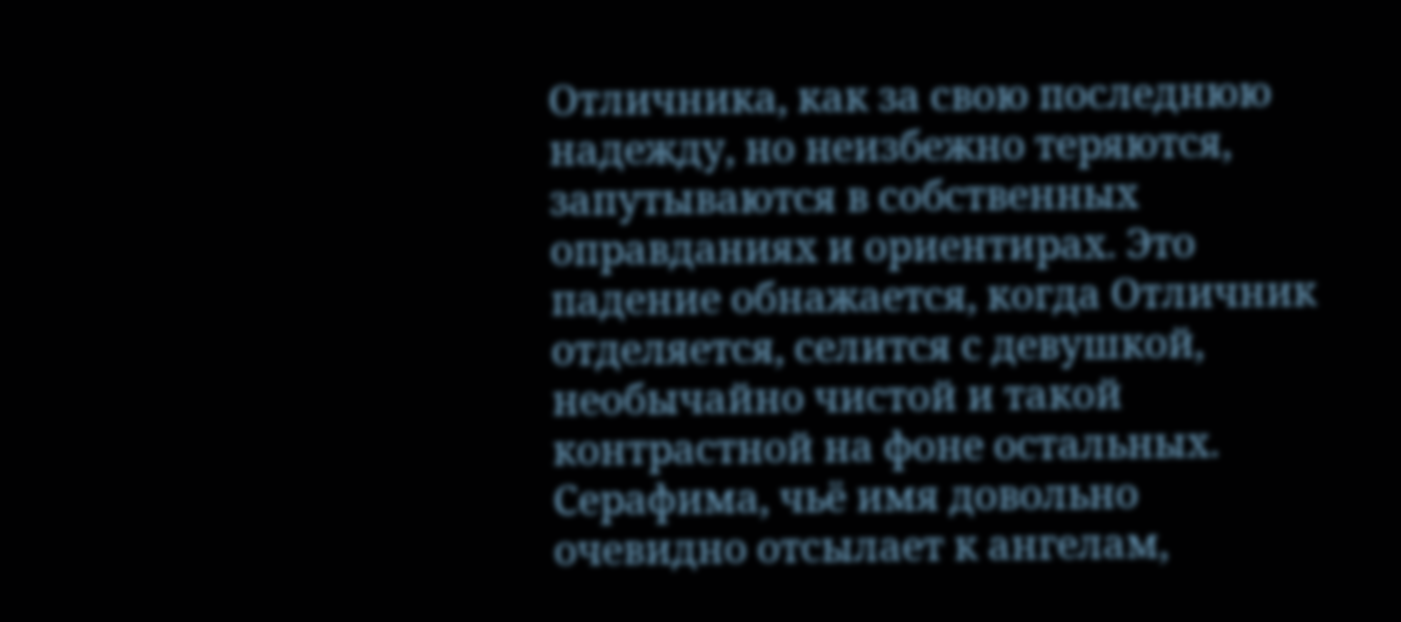Отличника, как за свою последнюю надежду, но неизбежно теряются, запутываются в собственных оправданиях и ориентирах. Это падение обнажается, когда Отличник отделяется, селится с девушкой, необычайно чистой и такой контрастной на фоне остальных. Серафима, чьё имя довольно очевидно отсылает к ангелам,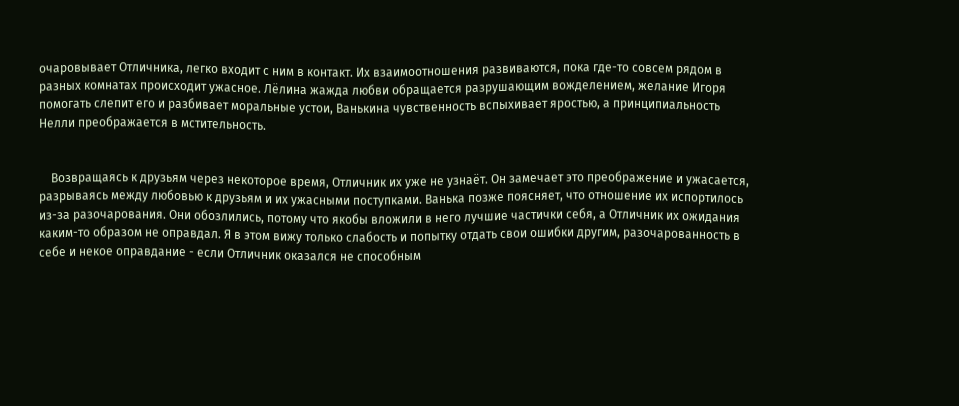очаровывает Отличника, легко входит с ним в контакт. Их взаимоотношения развиваются, пока где-то совсем рядом в разных комнатах происходит ужасное. Лёлина жажда любви обращается разрушающим вожделением, желание Игоря помогать слепит его и разбивает моральные устои, Ванькина чувственность вспыхивает яростью, а принципиальность Нелли преображается в мстительность.


    Возвращаясь к друзьям через некоторое время, Отличник их уже не узнаёт. Он замечает это преображение и ужасается, разрываясь между любовью к друзьям и их ужасными поступками. Ванька позже поясняет, что отношение их испортилось из-за разочарования. Они обозлились, потому что якобы вложили в него лучшие частички себя, а Отличник их ожидания каким-то образом не оправдал. Я в этом вижу только слабость и попытку отдать свои ошибки другим, разочарованность в себе и некое оправдание - если Отличник оказался не способным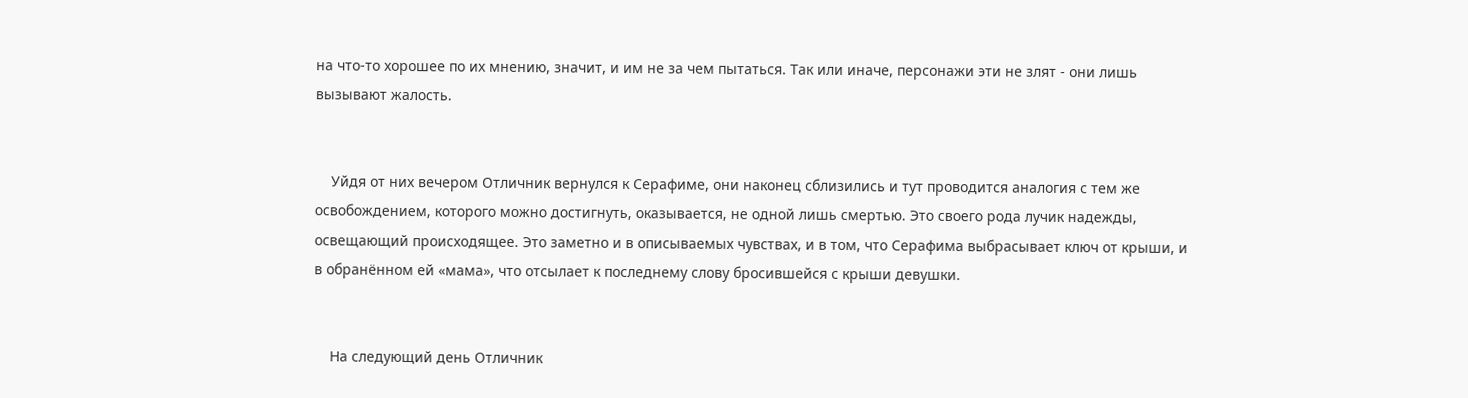на что-то хорошее по их мнению, значит, и им не за чем пытаться. Так или иначе, персонажи эти не злят - они лишь вызывают жалость.


    Уйдя от них вечером Отличник вернулся к Серафиме, они наконец сблизились и тут проводится аналогия с тем же освобождением, которого можно достигнуть, оказывается, не одной лишь смертью. Это своего рода лучик надежды, освещающий происходящее. Это заметно и в описываемых чувствах, и в том, что Серафима выбрасывает ключ от крыши, и в обранённом ей «мама», что отсылает к последнему слову бросившейся с крыши девушки.


    На следующий день Отличник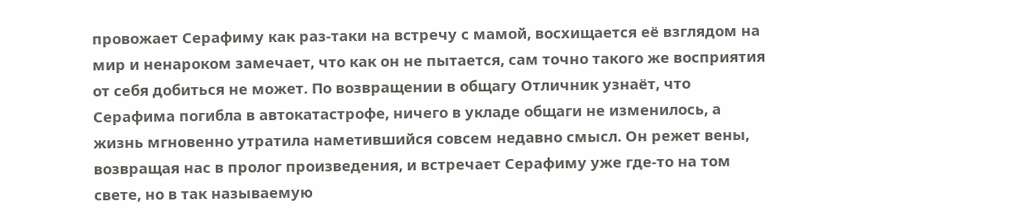провожает Серафиму как раз-таки на встречу с мамой, восхищается её взглядом на мир и ненароком замечает, что как он не пытается, сам точно такого же восприятия от себя добиться не может. По возвращении в общагу Отличник узнаёт, что Серафима погибла в автокатастрофе, ничего в укладе общаги не изменилось, а жизнь мгновенно утратила наметившийся совсем недавно смысл. Он режет вены, возвращая нас в пролог произведения, и встречает Серафиму уже где-то на том свете, но в так называемую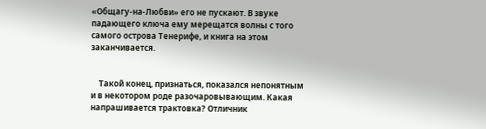«Общагу-на-Любви» его не пускают. В звуке падающего ключа ему мерещатся волны с того самого острова Тенерифе, и книга на этом заканчивается.


    Такой конец, признаться, показался непонятным и в некотором роде разочаровывающим. Какая напрашивается трактовка? Отличник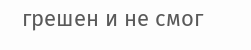грешен и не смог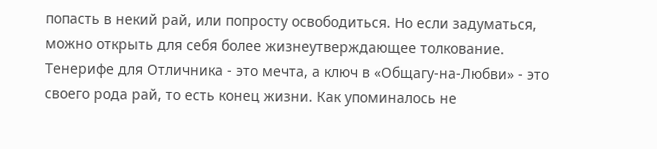попасть в некий рай, или попросту освободиться. Но если задуматься, можно открыть для себя более жизнеутверждающее толкование. Тенерифе для Отличника - это мечта, а ключ в «Общагу-на-Любви» - это своего рода рай, то есть конец жизни. Как упоминалось не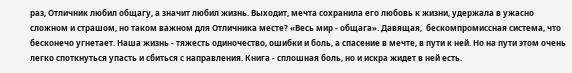раз, Отличник любил общагу, а значит любил жизнь. Выходит, мечта сохранила его любовь к жизни, удержала в ужасно сложном и страшом, но таком важном для Отличника месте? «Весь мир - общага». Давящая,  бескомпромиссная система, что бесконечо угнетает. Наша жизнь - тяжесть одиночество, ошибки и боль, а спасение в мечте, в пути к ней. Но на пути этом очень легко споткнуться упасть и сбиться с направления. Книга - сплошная боль, но и искра жидет в ней есть.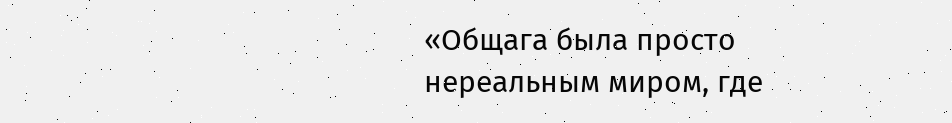«Общага была просто нереальным миром, где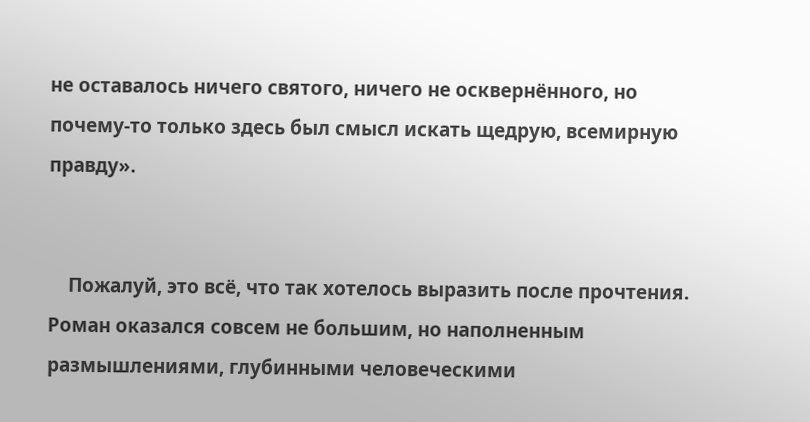не оставалось ничего святого, ничего не осквернённого, но почему-то только здесь был смысл искать щедрую, всемирную правду».


    Пожалуй, это всё, что так хотелось выразить после прочтения. Роман оказался совсем не большим, но наполненным размышлениями, глубинными человеческими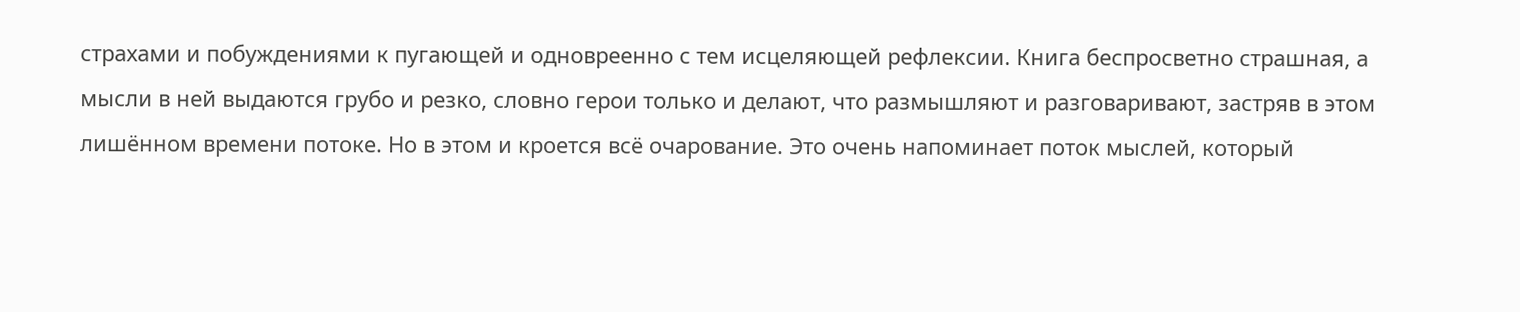страхами и побуждениями к пугающей и одновреенно с тем исцеляющей рефлексии. Книга беспросветно страшная, а мысли в ней выдаются грубо и резко, словно герои только и делают, что размышляют и разговаривают, застряв в этом лишённом времени потоке. Но в этом и кроется всё очарование. Это очень напоминает поток мыслей, который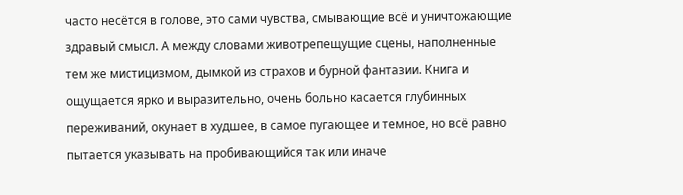часто несётся в голове, это сами чувства, смывающие всё и уничтожающие здравый смысл. А между словами животрепещущие сцены, наполненные тем же мистицизмом, дымкой из страхов и бурной фантазии. Книга и ощущается ярко и выразительно, очень больно касается глубинных переживаний, окунает в худшее, в самое пугающее и темное, но всё равно пытается указывать на пробивающийся так или иначе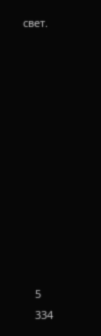свет.












    5
    334